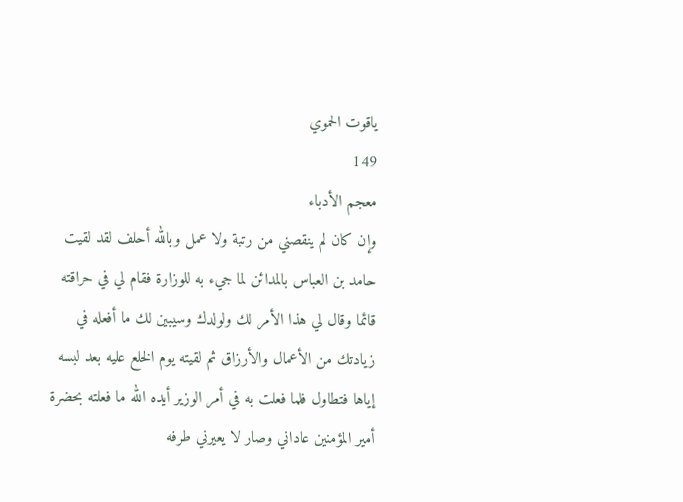ياقوت الحموي
149
معجم الأدباء
وإن كان لم ينقصني من رتبة ولا عمل وبالله أحلف لقد لقيت حامد بن العباس بالمدائن لما جيء به للوزارة فقام لي في حراقته قائما وقال لي هذا الأمر لك ولولدك وسيبين لك ما أفعله في زيادتك من الأعمال والأرزاق ثم لقيته يوم الخلع عليه بعد لبسه إياها فتطاول فلما فعلت به في أمر الوزير أيده الله ما فعلته بحضرة أمير المؤمنين عاداني وصار لا يعيرني طرفه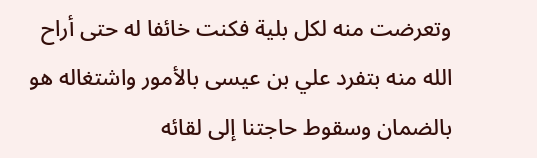وتعرضت منه لكل بلية فكنت خائفا له حتى أراح الله منه بتفرد علي بن عيسى بالأمور واشتغاله هو بالضمان وسقوط حاجتنا إلى لقائه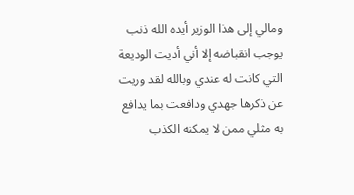ومالي إلى هذا الوزير أيده الله ذنب يوجب انقباضه إلا أني أديت الوديعة التي كانت له عندي وبالله لقد وريت عن ذكرها جهدي ودافعت بما يدافع به مثلي ممن لا يمكنه الكذب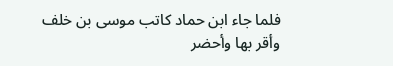فلما جاء ابن حماد كاتب موسى بن خلف وأقر بها وأحضر